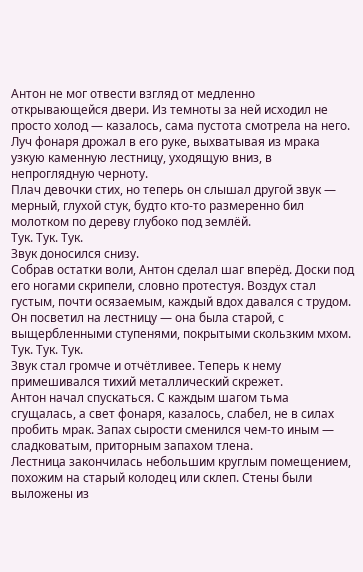Антон не мог отвести взгляд от медленно открывающейся двери. Из темноты за ней исходил не просто холод — казалось, сама пустота смотрела на него. Луч фонаря дрожал в его руке, выхватывая из мрака узкую каменную лестницу, уходящую вниз, в непроглядную черноту.
Плач девочки стих, но теперь он слышал другой звук — мерный, глухой стук, будто кто-то размеренно бил молотком по дереву глубоко под землёй.
Тук. Тук. Тук.
Звук доносился снизу.
Собрав остатки воли, Антон сделал шаг вперёд. Доски под его ногами скрипели, словно протестуя. Воздух стал густым, почти осязаемым, каждый вдох давался с трудом. Он посветил на лестницу — она была старой, с выщербленными ступенями, покрытыми скользким мхом.
Тук. Тук. Тук.
Звук стал громче и отчётливее. Теперь к нему примешивался тихий металлический скрежет.
Антон начал спускаться. С каждым шагом тьма сгущалась, а свет фонаря, казалось, слабел, не в силах пробить мрак. Запах сырости сменился чем-то иным — сладковатым, приторным запахом тлена.
Лестница закончилась небольшим круглым помещением, похожим на старый колодец или склеп. Стены были выложены из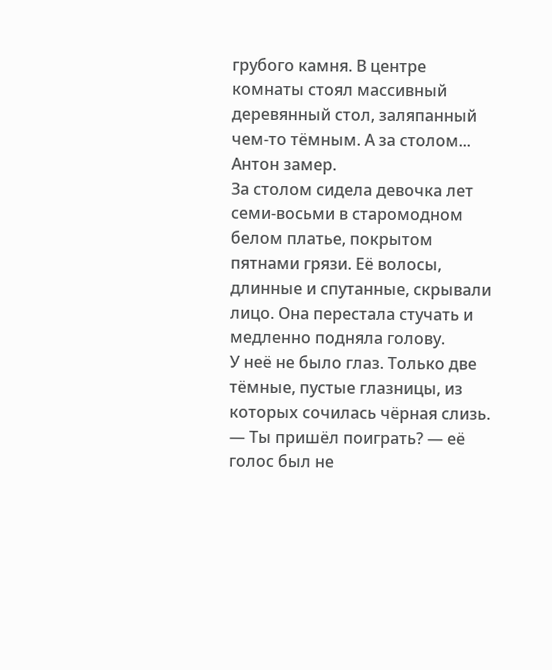грубого камня. В центре комнаты стоял массивный деревянный стол, заляпанный чем-то тёмным. А за столом...
Антон замер.
За столом сидела девочка лет семи-восьми в старомодном белом платье, покрытом пятнами грязи. Её волосы, длинные и спутанные, скрывали лицо. Она перестала стучать и медленно подняла голову.
У неё не было глаз. Только две тёмные, пустые глазницы, из которых сочилась чёрная слизь.
— Ты пришёл поиграть? — её голос был не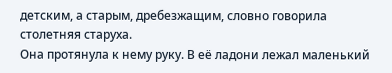детским, а старым, дребезжащим, словно говорила столетняя старуха.
Она протянула к нему руку. В её ладони лежал маленький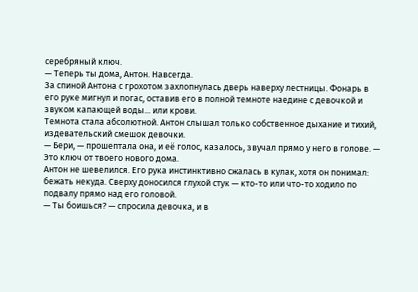серебряный ключ.
— Теперь ты дома, Антон. Навсегда.
За спиной Антона с грохотом захлопнулась дверь наверху лестницы. Фонарь в его руке мигнул и погас, оставив его в полной темноте наедине с девочкой и звуком капающей воды... или крови.
Темнота стала абсолютной. Антон слышал только собственное дыхание и тихий, издевательский смешок девочки.
— Бери, — прошептала она, и её голос, казалось, звучал прямо у него в голове. — Это ключ от твоего нового дома.
Антон не шевелился. Его рука инстинктивно сжалась в кулак, хотя он понимал: бежать некуда. Сверху доносился глухой стук — кто-то или что-то ходило по подвалу прямо над его головой.
— Ты боишься? — спросила девочка, и в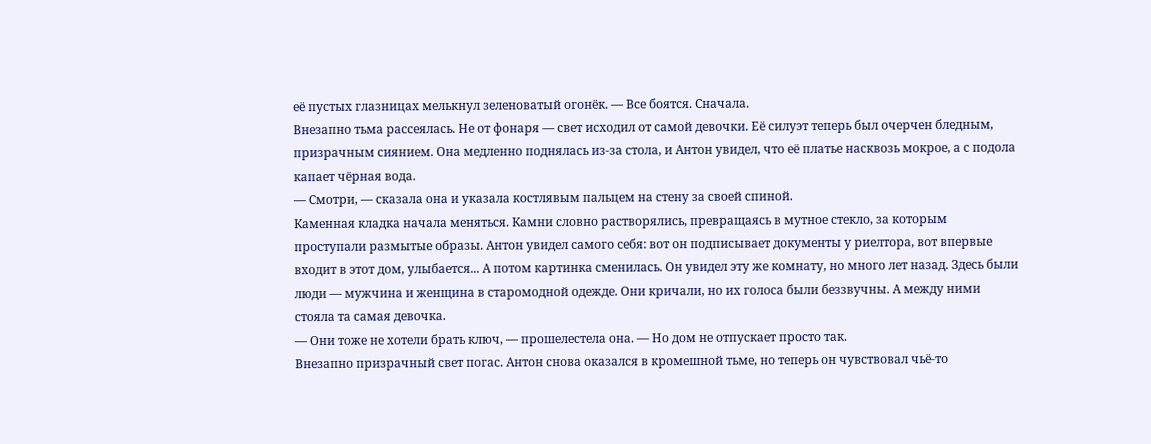её пустых глазницах мелькнул зеленоватый огонёк. — Все боятся. Сначала.
Внезапно тьма рассеялась. Не от фонаря — свет исходил от самой девочки. Её силуэт теперь был очерчен бледным, призрачным сиянием. Она медленно поднялась из-за стола, и Антон увидел, что её платье насквозь мокрое, а с подола капает чёрная вода.
— Смотри, — сказала она и указала костлявым пальцем на стену за своей спиной.
Каменная кладка начала меняться. Камни словно растворялись, превращаясь в мутное стекло, за которым проступали размытые образы. Антон увидел самого себя: вот он подписывает документы у риелтора, вот впервые входит в этот дом, улыбается... А потом картинка сменилась. Он увидел эту же комнату, но много лет назад. Здесь были люди — мужчина и женщина в старомодной одежде. Они кричали, но их голоса были беззвучны. А между ними стояла та самая девочка.
— Они тоже не хотели брать ключ, — прошелестела она. — Но дом не отпускает просто так.
Внезапно призрачный свет погас. Антон снова оказался в кромешной тьме, но теперь он чувствовал чьё-то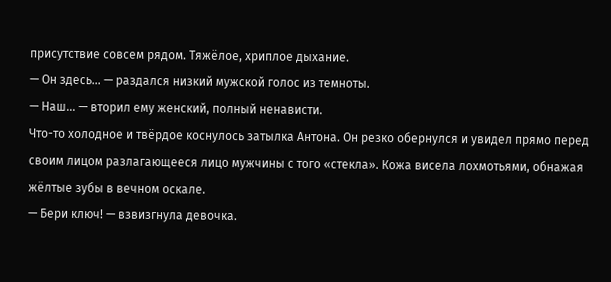присутствие совсем рядом. Тяжёлое, хриплое дыхание.
— Он здесь... — раздался низкий мужской голос из темноты.
— Наш... — вторил ему женский, полный ненависти.
Что-то холодное и твёрдое коснулось затылка Антона. Он резко обернулся и увидел прямо перед своим лицом разлагающееся лицо мужчины с того «стекла». Кожа висела лохмотьями, обнажая жёлтые зубы в вечном оскале.
— Бери ключ! — взвизгнула девочка.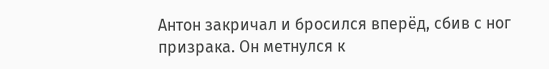Антон закричал и бросился вперёд, сбив с ног призрака. Он метнулся к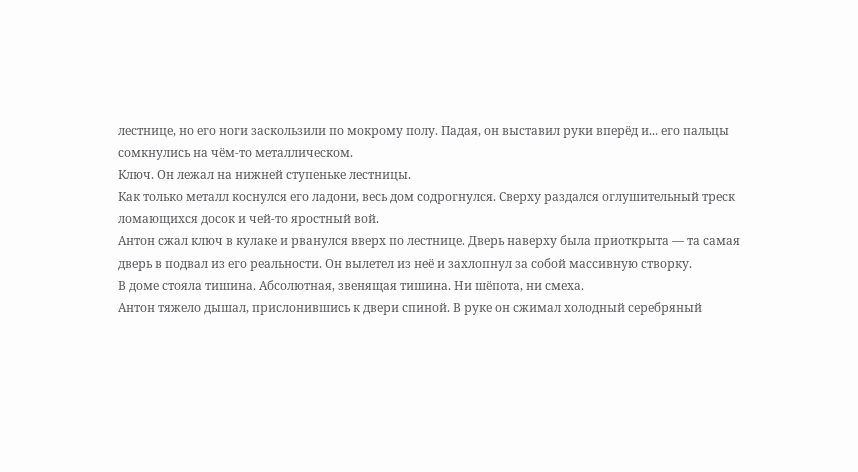лестнице, но его ноги заскользили по мокрому полу. Падая, он выставил руки вперёд и... его пальцы сомкнулись на чём-то металлическом.
Ключ. Он лежал на нижней ступеньке лестницы.
Как только металл коснулся его ладони, весь дом содрогнулся. Сверху раздался оглушительный треск ломающихся досок и чей-то яростный вой.
Антон сжал ключ в кулаке и рванулся вверх по лестнице. Дверь наверху была приоткрыта — та самая дверь в подвал из его реальности. Он вылетел из неё и захлопнул за собой массивную створку.
В доме стояла тишина. Абсолютная, звенящая тишина. Ни шёпота, ни смеха.
Антон тяжело дышал, прислонившись к двери спиной. В руке он сжимал холодный серебряный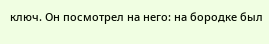ключ. Он посмотрел на него: на бородке был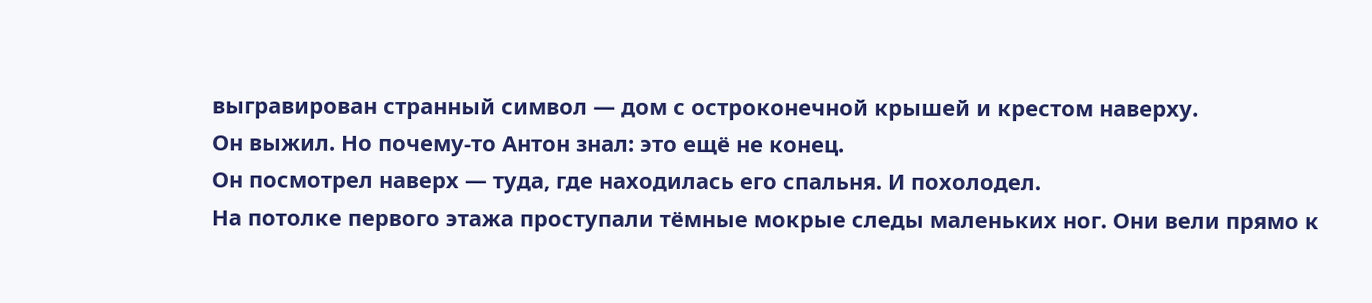выгравирован странный символ — дом с остроконечной крышей и крестом наверху.
Он выжил. Но почему-то Антон знал: это ещё не конец.
Он посмотрел наверх — туда, где находилась его спальня. И похолодел.
На потолке первого этажа проступали тёмные мокрые следы маленьких ног. Они вели прямо к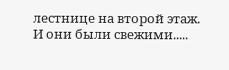лестнице на второй этаж.
И они были свежими.....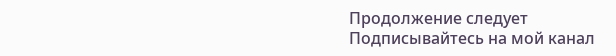Продолжение следует
Подписывайтесь на мой канал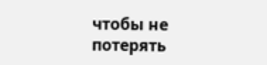чтобы не потерять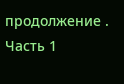продолжение .
Часть 1